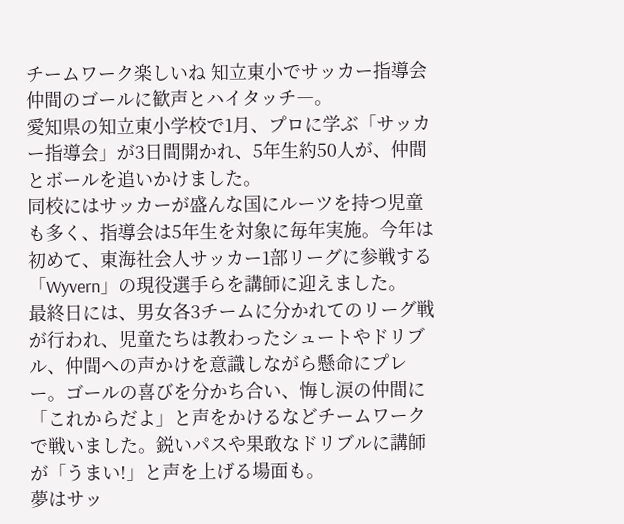チームワーク楽しいね 知立東小でサッカー指導会
仲間のゴールに歓声とハイタッチ―。
愛知県の知立東小学校で1月、プロに学ぶ「サッカー指導会」が3日間開かれ、5年生約50人が、仲間とボールを追いかけました。
同校にはサッカーが盛んな国にルーツを持つ児童も多く、指導会は5年生を対象に毎年実施。今年は初めて、東海社会人サッカー1部リーグに参戦する「Wyvern」の現役選手らを講師に迎えました。
最終日には、男女各3チームに分かれてのリーグ戦が行われ、児童たちは教わったシュートやドリブル、仲間への声かけを意識しながら懸命にプレー。ゴールの喜びを分かち合い、悔し涙の仲間に「これからだよ」と声をかけるなどチームワークで戦いました。鋭いパスや果敢なドリブルに講師が「うまい!」と声を上げる場面も。
夢はサッ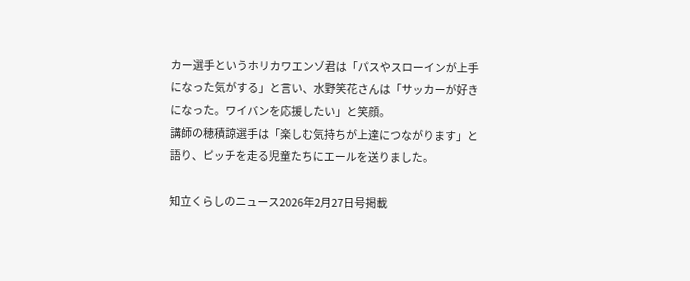カー選手というホリカワエンゾ君は「パスやスローインが上手になった気がする」と言い、水野笑花さんは「サッカーが好きになった。ワイバンを応援したい」と笑顔。
講師の穂積諒選手は「楽しむ気持ちが上達につながります」と語り、ピッチを走る児童たちにエールを送りました。

知立くらしのニュース2026年2月27日号掲載